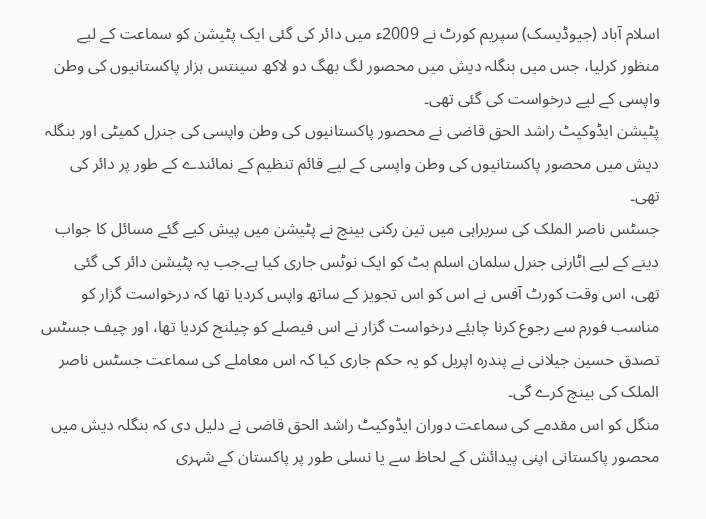اسلام آباد (جیوڈیسک) سپریم کورٹ نے 2009ء میں دائر کی گئی ایک پٹیشن کو سماعت کے لیے منظور کرلیا، جس میں بنگلہ دیش میں محصور لگ بھگ دو لاکھ سینتس ہزار پاکستانیوں کی وطن واپسی کے لیے درخواست کی گئی تھی۔
پٹیشن ایڈوکیٹ راشد الحق قاضی نے محصور پاکستانیوں کی وطن واپسی کی جنرل کمیٹی اور بنگلہ دیش میں محصور پاکستانیوں کی وطن واپسی کے لیے قائم تنظیم کے نمائندے کے طور پر دائر کی تھی۔
جسٹس ناصر الملک کی سربراہی میں تین رکنی بینچ نے پٹیشن میں پیش کیے گئے مسائل کا جواب دینے کے لیے اٹارنی جنرل سلمان اسلم بٹ کو ایک نوٹس جاری کیا ہے۔جب یہ پٹیشن دائر کی گئی تھی، اس وقت کورٹ آفس نے اس کو اس تجویز کے ساتھ واپس کردیا تھا کہ درخواست گزار کو مناسب فورم سے رجوع کرنا چاہیٔے درخواست گزار نے اس فیصلے کو چیلنج کردیا تھا، اور چیف جسٹس تصدق حسین جیلانی نے پندرہ اپریل کو یہ حکم جاری کیا کہ اس معاملے کی سماعت جسٹس ناصر الملک کی بینچ کرے گی۔
منگل کو اس مقدمے کی سماعت دوران ایڈوکیٹ راشد الحق قاضی نے دلیل دی کہ بنگلہ دیش میں محصور پاکستانی اپنی پیدائش کے لحاظ سے یا نسلی طور پر پاکستان کے شہری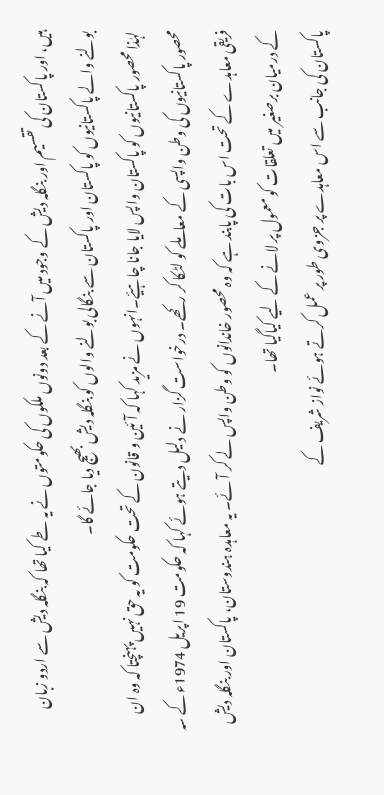ہیں، اور پاکستان کی تقسیم اور بنگلہ دیش کے وجود میں آنے کے بعد دونوں ملکوں کی حکومتوں نے یہ طے کیا تھا کہ بنگلہ دیش سے اردو زبان بولنے والے پاکستانیوں کو پاکستان اور پاکستان سے بنگالی بولنے والوں کو بنگلہ دیش بھیج دیا جائے گا۔
لہٰذا محصور پاکستانیوں کو پاکستان واپس لایا جانا چاہیٔے۔انہوں نے مزید کہا کہ آئین و قانون کے تحت حکومت کو یہ حق نہیں پہنچتا کہ وہ ان محصور پاکستانیوں کی وطن واپسی کے معاملے کو لٹکا کر رکھے۔ درخواست گزار نے دلیل دیتے ہوئے کہا کہ حکومت 19 اپریل 1974ء کے سہ فریقی معاہدے کے تحت اس بات کی پابند ہے کہ وہ محصور خاندانوں کو وطن واپس لے کر آئے۔ یہ معاہدہ ہندوستان، پاکستان اور بنگلہ دیش کے درمیان برصغیر میں تعلقات کو معمول پر لانے کے لیے کیاگیا تھا۔
پاکستان کی جانب سے اس معاہدے پر جزوی طور پر عمل کرتے ہوئے نواز شریف کے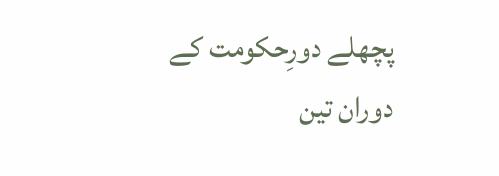پچھلے دورِحکومت کے دوران تین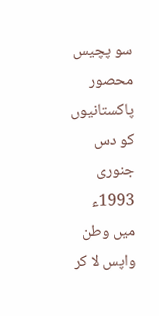سو پچیس محصور پاکستانیوں کو دس جنوری 1993ء میں وطن واپس لا کر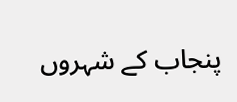پنجاب کے شہروں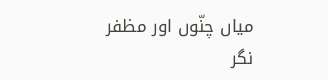میاں چنّوں اور مظفر نگر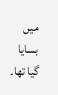میں بسایا گیا تھا۔